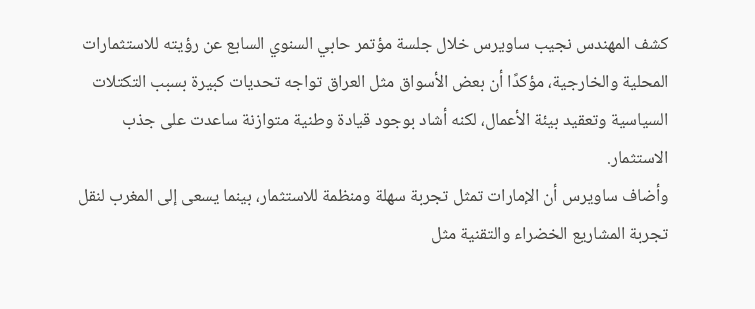كشف المهندس نجيب ساويرس خلال جلسة مؤتمر حابي السنوي السابع عن رؤيته للاستثمارات المحلية والخارجية، مؤكدًا أن بعض الأسواق مثل العراق تواجه تحديات كبيرة بسبب التكتلات السياسية وتعقيد بيئة الأعمال، لكنه أشاد بوجود قيادة وطنية متوازنة ساعدت على جذب الاستثمار.
وأضاف ساويرس أن الإمارات تمثل تجربة سهلة ومنظمة للاستثمار، بينما يسعى إلى المغرب لنقل تجربة المشاريع الخضراء والتقنية مثل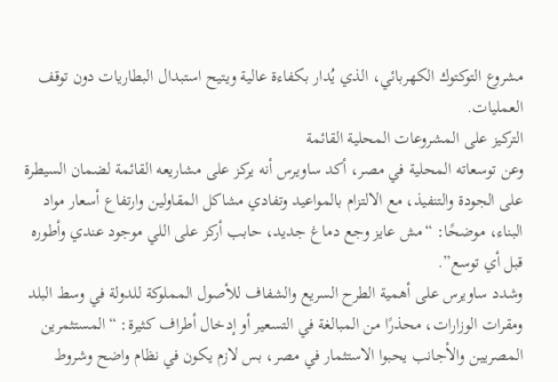مشروع التوكتوك الكهربائي، الذي يُدار بكفاءة عالية ويتيح استبدال البطاريات دون توقف العمليات.
التركيز على المشروعات المحلية القائمة
وعن توسعاته المحلية في مصر، أكد ساويرس أنه يركز على مشاريعه القائمة لضمان السيطرة على الجودة والتنفيذ، مع الالتزام بالمواعيد وتفادي مشاكل المقاولين وارتفاع أسعار مواد البناء، موضحًا: “مش عايز وجع دماغ جديد، حابب أركز على اللي موجود عندي وأطوره قبل أي توسع”.
وشدد ساويرس على أهمية الطرح السريع والشفاف للأصول المملوكة للدولة في وسط البلد ومقرات الوزارات، محذرًا من المبالغة في التسعير أو إدخال أطراف كثيرة: “المستثمرين المصريين والأجانب يحبوا الاستثمار في مصر، بس لازم يكون في نظام واضح وشروط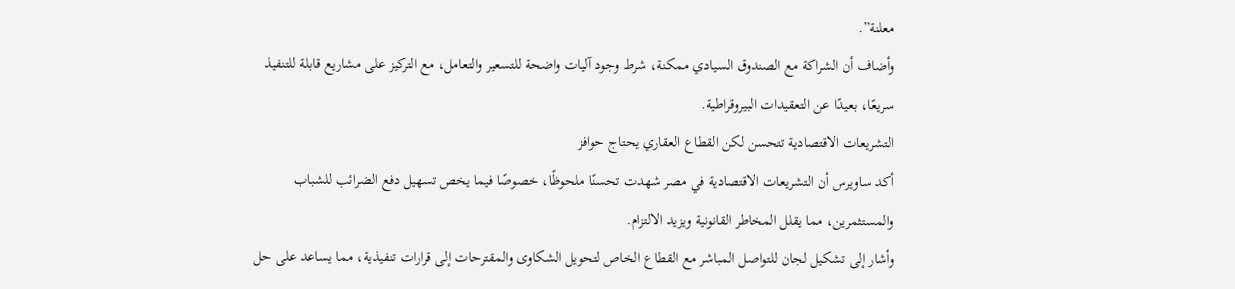معلنة”.
وأضاف أن الشراكة مع الصندوق السيادي ممكنة، شرط وجود آليات واضحة للتسعير والتعامل، مع التركيز على مشاريع قابلة للتنفيذ سريعًا، بعيدًا عن التعقيدات البيروقراطية.
التشريعات الاقتصادية تتحسن لكن القطاع العقاري يحتاج حوافز
أكد ساويرس أن التشريعات الاقتصادية في مصر شهدت تحسنًا ملحوظًا، خصوصًا فيما يخص تسهيل دفع الضرائب للشباب والمستثمرين، مما يقلل المخاطر القانونية ويزيد الالتزام.
وأشار إلى تشكيل لجان للتواصل المباشر مع القطاع الخاص لتحويل الشكاوى والمقترحات إلى قرارات تنفيذية، مما يساعد على حل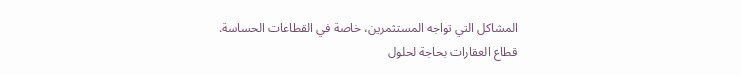المشاكل التي تواجه المستثمرين، خاصة في القطاعات الحساسة.
قطاع العقارات بحاجة لحلول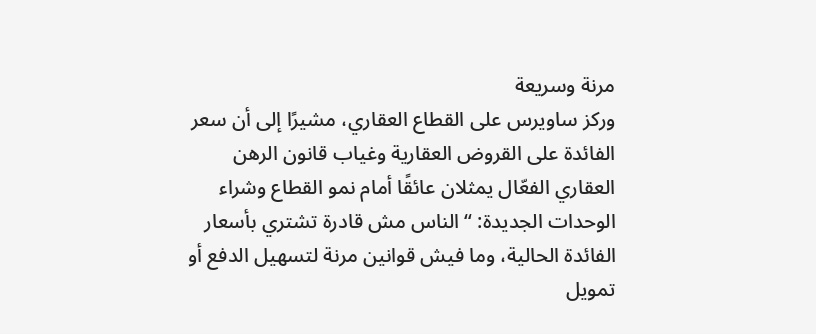مرنة وسريعة
وركز ساويرس على القطاع العقاري، مشيرًا إلى أن سعر الفائدة على القروض العقارية وغياب قانون الرهن العقاري الفعّال يمثلان عائقًا أمام نمو القطاع وشراء الوحدات الجديدة: “الناس مش قادرة تشتري بأسعار الفائدة الحالية، وما فيش قوانين مرنة لتسهيل الدفع أو تمويل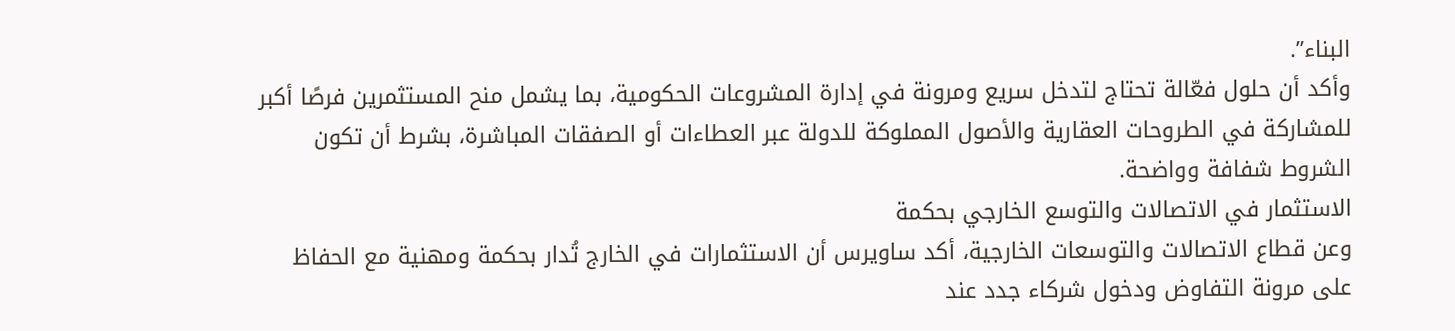البناء”.
وأكد أن حلول فعّالة تحتاج لتدخل سريع ومرونة في إدارة المشروعات الحكومية، بما يشمل منح المستثمرين فرصًا أكبر للمشاركة في الطروحات العقارية والأصول المملوكة للدولة عبر العطاءات أو الصفقات المباشرة، بشرط أن تكون الشروط شفافة وواضحة.
الاستثمار في الاتصالات والتوسع الخارجي بحكمة
وعن قطاع الاتصالات والتوسعات الخارجية، أكد ساويرس أن الاستثمارات في الخارج تُدار بحكمة ومهنية مع الحفاظ على مرونة التفاوض ودخول شركاء جدد عند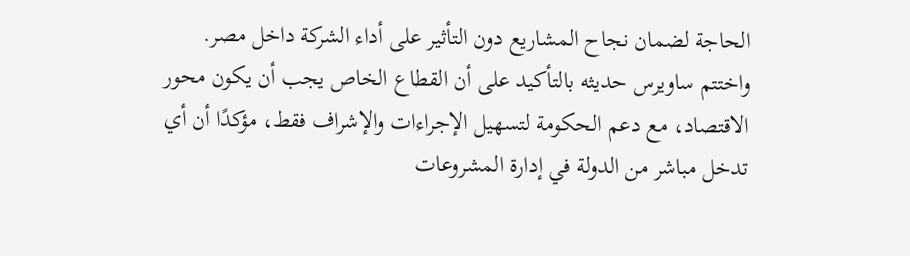الحاجة لضمان نجاح المشاريع دون التأثير على أداء الشركة داخل مصر.
واختتم ساويرس حديثه بالتأكيد على أن القطاع الخاص يجب أن يكون محور الاقتصاد، مع دعم الحكومة لتسهيل الإجراءات والإشراف فقط، مؤكدًا أن أي تدخل مباشر من الدولة في إدارة المشروعات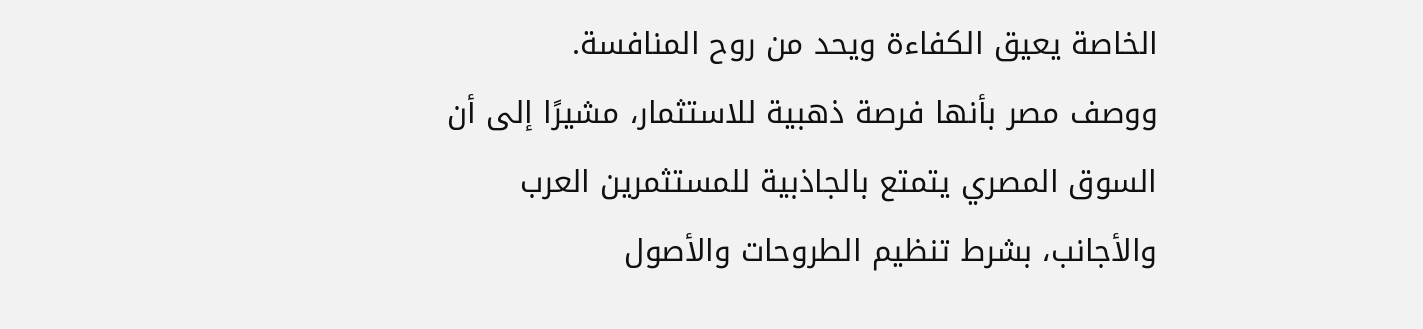الخاصة يعيق الكفاءة ويحد من روح المنافسة.
ووصف مصر بأنها فرصة ذهبية للاستثمار، مشيرًا إلى أن السوق المصري يتمتع بالجاذبية للمستثمرين العرب والأجانب، بشرط تنظيم الطروحات والأصول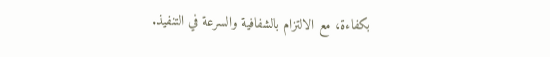بكفاءة، مع الالتزام بالشفافية والسرعة في التنفيذ.